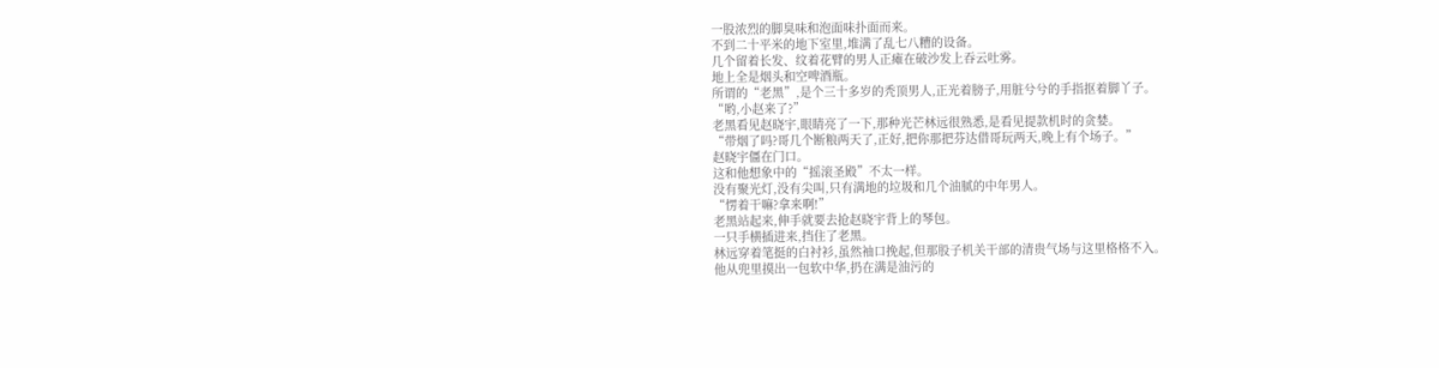一股浓烈的脚臭味和泡面味扑面而来。
不到二十平米的地下室里,堆满了乱七八糟的设备。
几个留着长发、纹着花臂的男人正瘫在破沙发上吞云吐雾。
地上全是烟头和空啤酒瓶。
所谓的“老黑”,是个三十多岁的秃顶男人,正光着膀子,用脏兮兮的手指抠着脚丫子。
“哟,小赵来了?”
老黑看见赵晓宇,眼睛亮了一下,那种光芒林远很熟悉,是看见提款机时的贪婪。
“带烟了吗?哥几个断粮两天了,正好,把你那把芬达借哥玩两天,晚上有个场子。”
赵晓宇僵在门口。
这和他想象中的“摇滚圣殿”不太一样。
没有聚光灯,没有尖叫,只有满地的垃圾和几个油腻的中年男人。
“愣着干嘛?拿来啊!”
老黑站起来,伸手就要去抢赵晓宇背上的琴包。
一只手横插进来,挡住了老黑。
林远穿着笔挺的白衬衫,虽然袖口挽起,但那股子机关干部的清贵气场与这里格格不入。
他从兜里摸出一包软中华,扔在满是油污的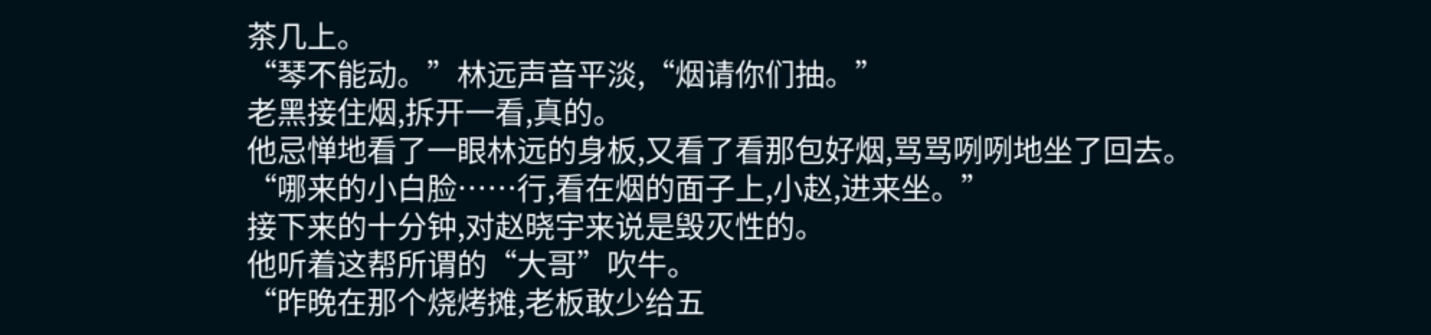茶几上。
“琴不能动。”林远声音平淡,“烟请你们抽。”
老黑接住烟,拆开一看,真的。
他忌惮地看了一眼林远的身板,又看了看那包好烟,骂骂咧咧地坐了回去。
“哪来的小白脸……行,看在烟的面子上,小赵,进来坐。”
接下来的十分钟,对赵晓宇来说是毁灭性的。
他听着这帮所谓的“大哥”吹牛。
“昨晚在那个烧烤摊,老板敢少给五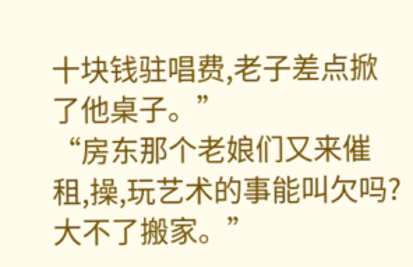十块钱驻唱费,老子差点掀了他桌子。”
“房东那个老娘们又来催租,操,玩艺术的事能叫欠吗?大不了搬家。”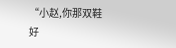“小赵,你那双鞋好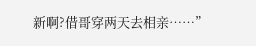新啊?借哥穿两天去相亲……”